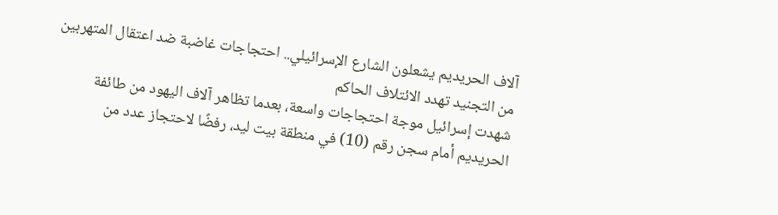آلاف الحريديم يشعلون الشارع الإسرائيلي.. احتجاجات غاضبة ضد اعتقال المتهربين من التجنيد تهدد الائتلاف الحاكم
شهدت إسرائيل موجة احتجاجات واسعة، بعدما تظاهر آلاف اليهود من طائفة الحريديم أمام سجن رقم (10) في منطقة بيت ليد، رفضًا لاحتجاز عدد من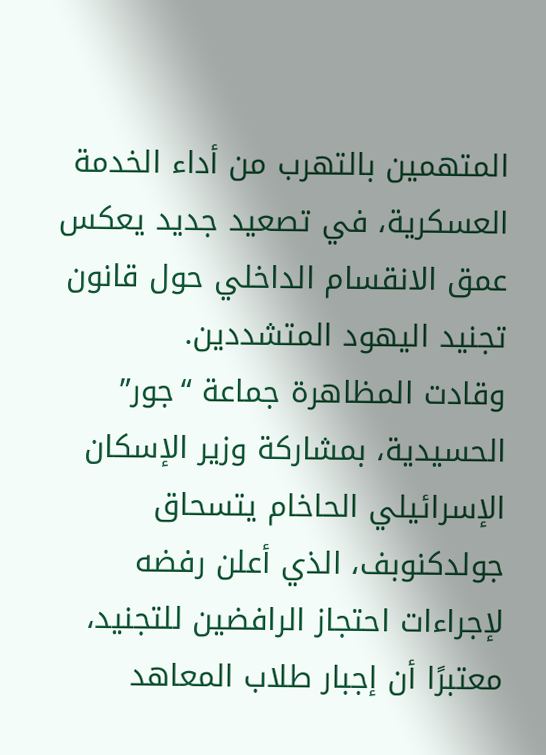المتهمين بالتهرب من أداء الخدمة العسكرية، في تصعيد جديد يعكس عمق الانقسام الداخلي حول قانون تجنيد اليهود المتشددين.
وقادت المظاهرة جماعة “جور” الحسيدية، بمشاركة وزير الإسكان الإسرائيلي الحاخام يتسحاق جولدكنوبف، الذي أعلن رفضه لإجراءات احتجاز الرافضين للتجنيد، معتبرًا أن إجبار طلاب المعاهد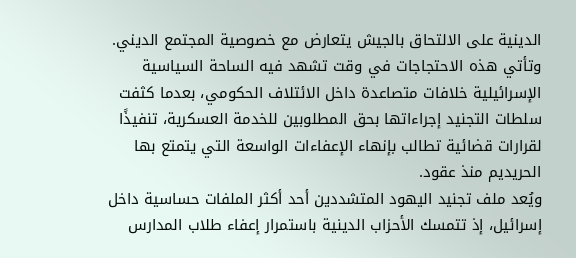الدينية على الالتحاق بالجيش يتعارض مع خصوصية المجتمع الديني.
وتأتي هذه الاحتجاجات في وقت تشهد فيه الساحة السياسية الإسرائيلية خلافات متصاعدة داخل الائتلاف الحكومي، بعدما كثفت سلطات التجنيد إجراءاتها بحق المطلوبين للخدمة العسكرية، تنفيذًا لقرارات قضائية تطالب بإنهاء الإعفاءات الواسعة التي يتمتع بها الحريديم منذ عقود.
ويُعد ملف تجنيد اليهود المتشددين أحد أكثر الملفات حساسية داخل إسرائيل، إذ تتمسك الأحزاب الدينية باستمرار إعفاء طلاب المدارس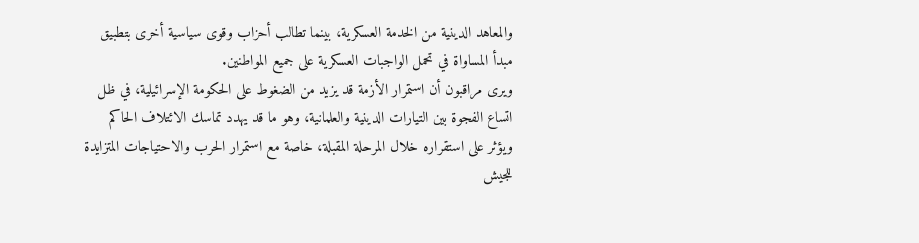والمعاهد الدينية من الخدمة العسكرية، بينما تطالب أحزاب وقوى سياسية أخرى بتطبيق مبدأ المساواة في تحمل الواجبات العسكرية على جميع المواطنين.
ويرى مراقبون أن استمرار الأزمة قد يزيد من الضغوط على الحكومة الإسرائيلية، في ظل اتساع الفجوة بين التيارات الدينية والعلمانية، وهو ما قد يهدد تماسك الائتلاف الحاكم ويؤثر على استقراره خلال المرحلة المقبلة، خاصة مع استمرار الحرب والاحتياجات المتزايدة للجيش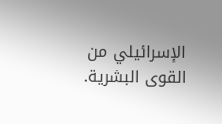الإسرائيلي من القوى البشرية.